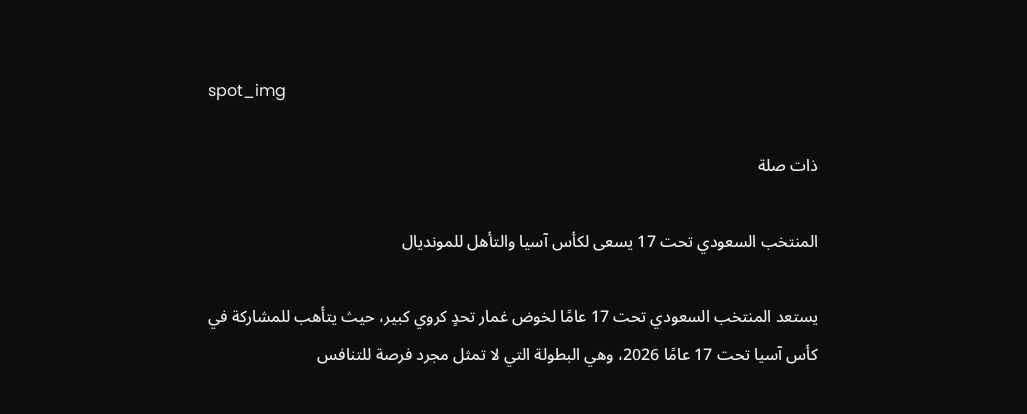spot_img

ذات صلة

المنتخب السعودي تحت 17 يسعى لكأس آسيا والتأهل للمونديال

يستعد المنتخب السعودي تحت 17 عامًا لخوض غمار تحدٍ كروي كبير، حيث يتأهب للمشاركة في كأس آسيا تحت 17 عامًا 2026، وهي البطولة التي لا تمثل مجرد فرصة للتنافس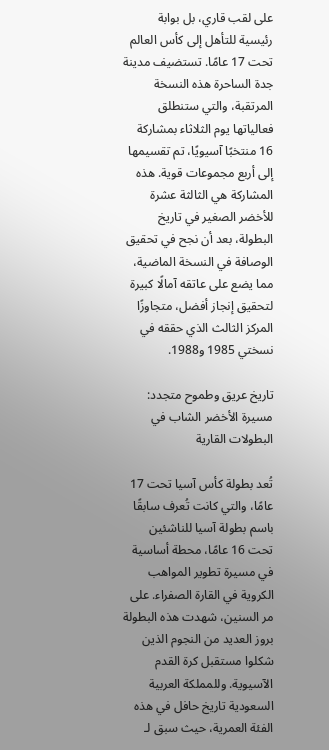على لقب قاري، بل بوابة رئيسية للتأهل إلى كأس العالم تحت 17 عامًا. تستضيف مدينة جدة الساحرة هذه النسخة المرتقبة، والتي ستنطلق فعالياتها يوم الثلاثاء بمشاركة 16 منتخبًا آسيويًا، تم تقسيمها إلى أربع مجموعات قوية. هذه المشاركة هي الثالثة عشرة للأخضر الصغير في تاريخ البطولة، بعد أن نجح في تحقيق الوصافة في النسخة الماضية، مما يضع على عاتقه آمالًا كبيرة لتحقيق إنجاز أفضل، متجاوزًا المركز الثالث الذي حققه في نسختي 1985 و1988.

تاريخ عريق وطموح متجدد: مسيرة الأخضر الشاب في البطولات القارية

تُعد بطولة كأس آسيا تحت 17 عامًا، والتي كانت تُعرف سابقًا باسم بطولة آسيا للناشئين تحت 16 عامًا، محطة أساسية في مسيرة تطوير المواهب الكروية في القارة الصفراء. على مر السنين، شهدت هذه البطولة بروز العديد من النجوم الذين شكلوا مستقبل كرة القدم الآسيوية. وللمملكة العربية السعودية تاريخ حافل في هذه الفئة العمرية، حيث سبق لـ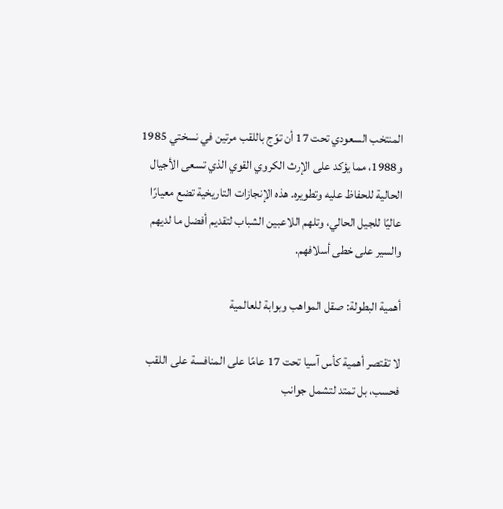المنتخب السعودي تحت 17 أن توّج باللقب مرتين في نسختي 1985 و1988، مما يؤكد على الإرث الكروي القوي الذي تسعى الأجيال الحالية للحفاظ عليه وتطويره. هذه الإنجازات التاريخية تضع معيارًا عاليًا للجيل الحالي، وتلهم اللاعبين الشباب لتقديم أفضل ما لديهم والسير على خطى أسلافهم.

أهمية البطولة: صقل المواهب وبوابة للعالمية

لا تقتصر أهمية كأس آسيا تحت 17 عامًا على المنافسة على اللقب فحسب، بل تمتد لتشمل جوانب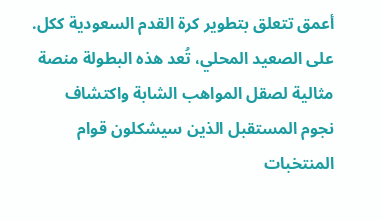أعمق تتعلق بتطوير كرة القدم السعودية ككل. على الصعيد المحلي، تُعد هذه البطولة منصة مثالية لصقل المواهب الشابة واكتشاف نجوم المستقبل الذين سيشكلون قوام المنتخبات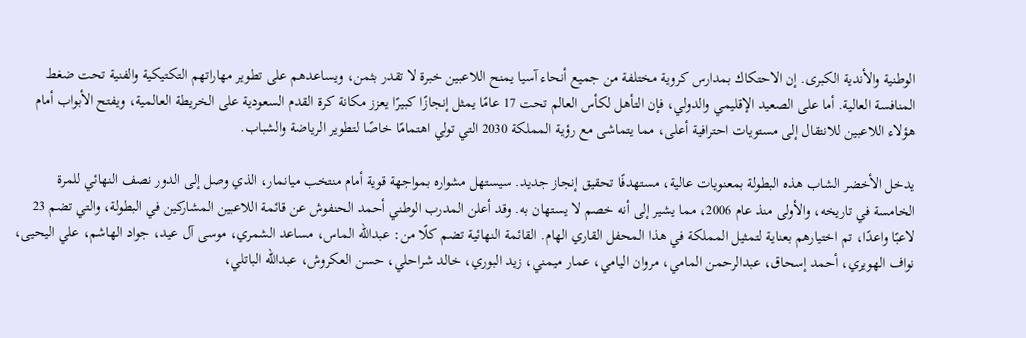الوطنية والأندية الكبرى. إن الاحتكاك بمدارس كروية مختلفة من جميع أنحاء آسيا يمنح اللاعبين خبرة لا تقدر بثمن، ويساعدهم على تطوير مهاراتهم التكتيكية والفنية تحت ضغط المنافسة العالية. أما على الصعيد الإقليمي والدولي، فإن التأهل لكأس العالم تحت 17 عامًا يمثل إنجازًا كبيرًا يعزز مكانة كرة القدم السعودية على الخريطة العالمية، ويفتح الأبواب أمام هؤلاء اللاعبين للانتقال إلى مستويات احترافية أعلى، مما يتماشى مع رؤية المملكة 2030 التي تولي اهتمامًا خاصًا لتطوير الرياضة والشباب.

يدخل الأخضر الشاب هذه البطولة بمعنويات عالية، مستهدفًا تحقيق إنجاز جديد. سيستهل مشواره بمواجهة قوية أمام منتخب ميانمار، الذي وصل إلى الدور نصف النهائي للمرة الخامسة في تاريخه، والأولى منذ عام 2006، مما يشير إلى أنه خصم لا يستهان به. وقد أعلن المدرب الوطني أحمد الحنفوش عن قائمة اللاعبين المشاركين في البطولة، والتي تضم 23 لاعبًا واعدًا، تم اختيارهم بعناية لتمثيل المملكة في هذا المحفل القاري الهام. القائمة النهائية تضم كلًا من: عبدالله الماس، مساعد الشمري، موسى آل عيد، جواد الهاشم، علي اليحيى، نواف الهويري، أحمد إسحاق، عبدالرحمن المامي، مروان اليامي، عمار ميمني، زيد البوري، خالد شراحلي، حسن العكروش، عبدالله الباتلي،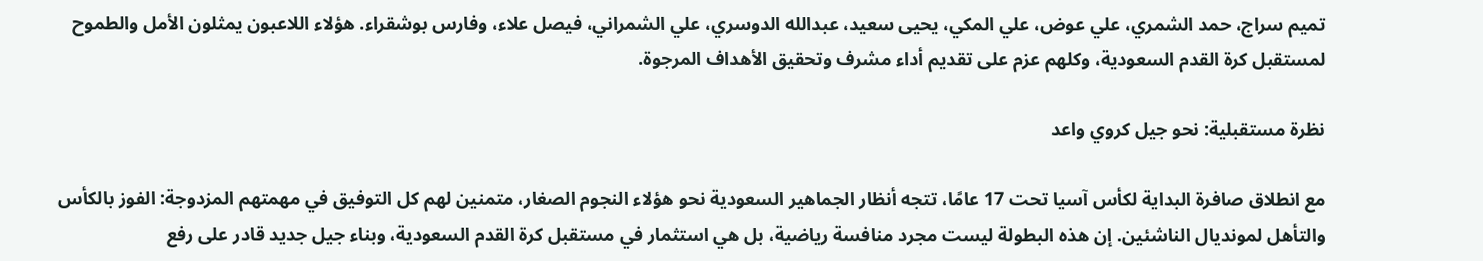تميم سراج، حمد الشمري، علي عوض، علي المكي، يحيى سعيد، عبدالله الدوسري، علي الشمراني، فيصل علاء، وفارس بوشقراء. هؤلاء اللاعبون يمثلون الأمل والطموح لمستقبل كرة القدم السعودية، وكلهم عزم على تقديم أداء مشرف وتحقيق الأهداف المرجوة.

نظرة مستقبلية: نحو جيل كروي واعد

مع انطلاق صافرة البداية لكأس آسيا تحت 17 عامًا، تتجه أنظار الجماهير السعودية نحو هؤلاء النجوم الصغار، متمنين لهم كل التوفيق في مهمتهم المزدوجة: الفوز بالكأس والتأهل لمونديال الناشئين. إن هذه البطولة ليست مجرد منافسة رياضية، بل هي استثمار في مستقبل كرة القدم السعودية، وبناء جيل جديد قادر على رفع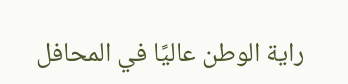راية الوطن عاليًا في المحافل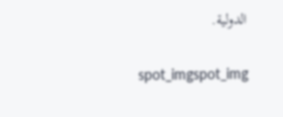الدولية.

spot_imgspot_img